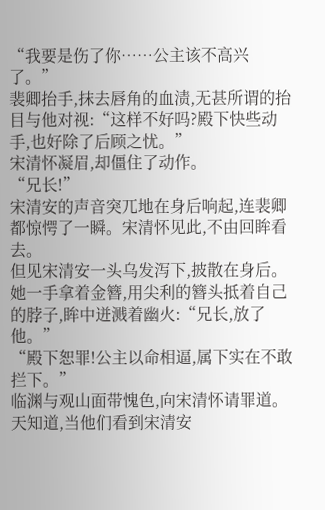“我要是伤了你……公主该不高兴了。”
裴卿抬手,抹去唇角的血渍,无甚所谓的抬目与他对视:“这样不好吗?殿下快些动手,也好除了后顾之忧。”
宋清怀凝眉,却僵住了动作。
“兄长!”
宋清安的声音突兀地在身后响起,连裴卿都惊愕了一瞬。宋清怀见此,不由回眸看去。
但见宋清安一头乌发泻下,披散在身后。她一手拿着金簪,用尖利的簪头抵着自己的脖子,眸中迸溅着幽火:“兄长,放了他。”
“殿下恕罪!公主以命相逼,属下实在不敢拦下。”
临渊与观山面带愧色,向宋清怀请罪道。
天知道,当他们看到宋清安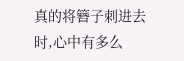真的将簪子刺进去时,心中有多么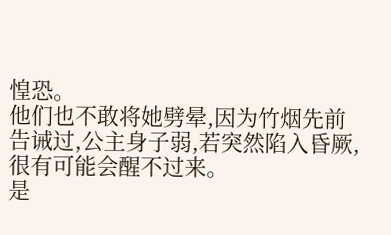惶恐。
他们也不敢将她劈晕,因为竹烟先前告诫过,公主身子弱,若突然陷入昏厥,很有可能会醒不过来。
是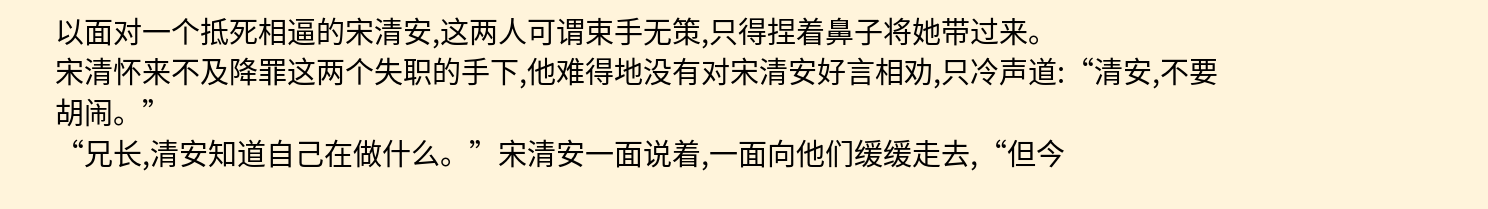以面对一个抵死相逼的宋清安,这两人可谓束手无策,只得捏着鼻子将她带过来。
宋清怀来不及降罪这两个失职的手下,他难得地没有对宋清安好言相劝,只冷声道:“清安,不要胡闹。”
“兄长,清安知道自己在做什么。”宋清安一面说着,一面向他们缓缓走去,“但今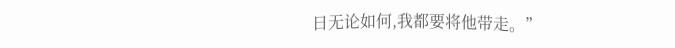日无论如何,我都要将他带走。”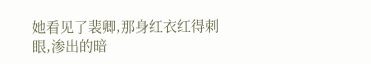她看见了裴卿,那身红衣红得刺眼,渗出的暗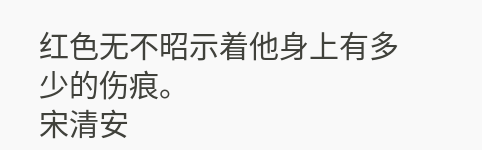红色无不昭示着他身上有多少的伤痕。
宋清安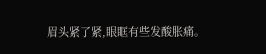眉头紧了紧,眼眶有些发酸胀痛。